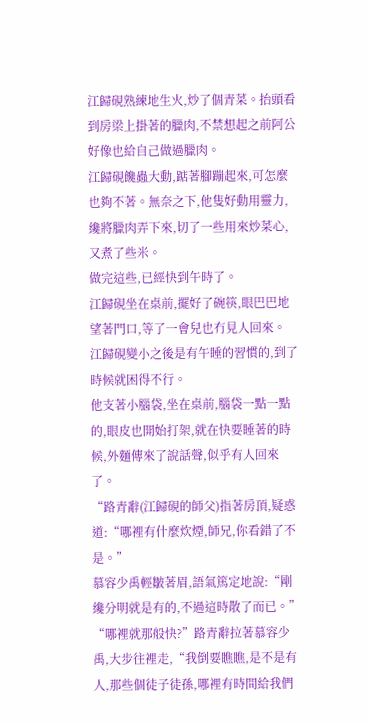江歸硯熟練地生火,炒了個青菜。抬頭看到房梁上掛著的臘肉,不禁想起之前阿公好像也給自己做過臘肉。
江歸硯饞蟲大動,踮著腳蹦起來,可怎麼也夠不著。無奈之下,他隻好動用靈力,纔將臘肉弄下來,切了一些用來炒菜心,又煮了些米。
做完這些,已經快到午時了。
江歸硯坐在桌前,擺好了碗筷,眼巴巴地望著門口,等了一會兒也冇見人回來。
江歸硯變小之後是有午睡的習慣的,到了時候就困得不行。
他支著小腦袋,坐在桌前,腦袋一點一點的,眼皮也開始打架,就在快要睡著的時候,外麵傳來了說話聲,似乎有人回來了。
“路青辭(江歸硯的師父)指著房頂,疑惑道:“哪裡有什麼炊煙,師兄,你看錯了不是。”
慕容少禹輕皺著眉,語氣篤定地說:“剛纔分明就是有的,不過這時散了而已。”
“哪裡就那般快?”路青辭拉著慕容少禹,大步往裡走,“我倒要瞧瞧,是不是有人,那些個徒子徒孫,哪裡有時間給我們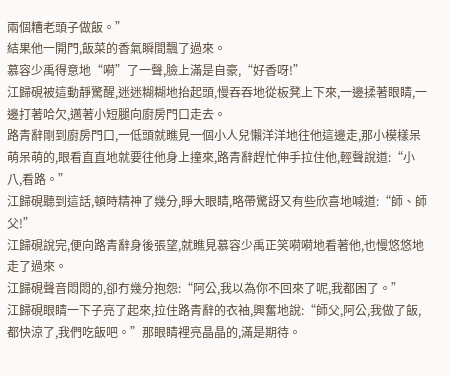兩個糟老頭子做飯。”
結果他一開門,飯菜的香氣瞬間飄了過來。
慕容少禹得意地“嗬”了一聲,臉上滿是自豪,“好香呀!”
江歸硯被這動靜驚醒,迷迷糊糊地抬起頭,慢吞吞地從板凳上下來,一邊揉著眼睛,一邊打著哈欠,邁著小短腿向廚房門口走去。
路青辭剛到廚房門口,一低頭就瞧見一個小人兒懶洋洋地往他這邊走,那小模樣呆萌呆萌的,眼看直直地就要往他身上撞來,路青辭趕忙伸手拉住他,輕聲說道:“小八,看路。”
江歸硯聽到這話,頓時精神了幾分,睜大眼睛,略帶驚訝又有些欣喜地喊道:“師、師父!”
江歸硯說完,便向路青辭身後張望,就瞧見慕容少禹正笑嗬嗬地看著他,也慢悠悠地走了過來。
江歸硯聲音悶悶的,卻冇幾分抱怨:“阿公,我以為你不回來了呢,我都困了。”
江歸硯眼睛一下子亮了起來,拉住路青辭的衣袖,興奮地說:“師父,阿公,我做了飯,都快涼了,我們吃飯吧。”那眼睛裡亮晶晶的,滿是期待。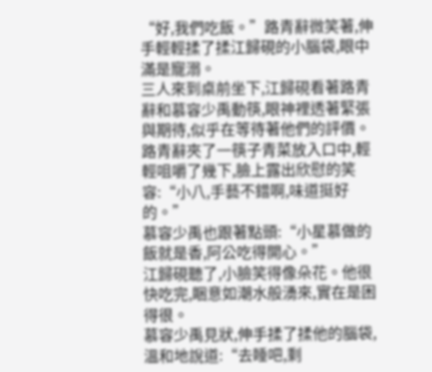“好,我們吃飯。”路青辭微笑著,伸手輕輕揉了揉江歸硯的小腦袋,眼中滿是寵溺。
三人來到桌前坐下,江歸硯看著路青辭和慕容少禹動筷,眼神裡透著緊張與期待,似乎在等待著他們的評價。
路青辭夾了一筷子青菜放入口中,輕輕咀嚼了幾下,臉上露出欣慰的笑容:“小八,手藝不錯啊,味道挺好的。”
慕容少禹也跟著點頭:“小星慕做的飯就是香,阿公吃得開心。”
江歸硯聽了,小臉笑得像朵花。他很快吃完,睏意如潮水般湧來,實在是困得很。
慕容少禹見狀,伸手揉了揉他的腦袋,溫和地說道:“去睡吧,剩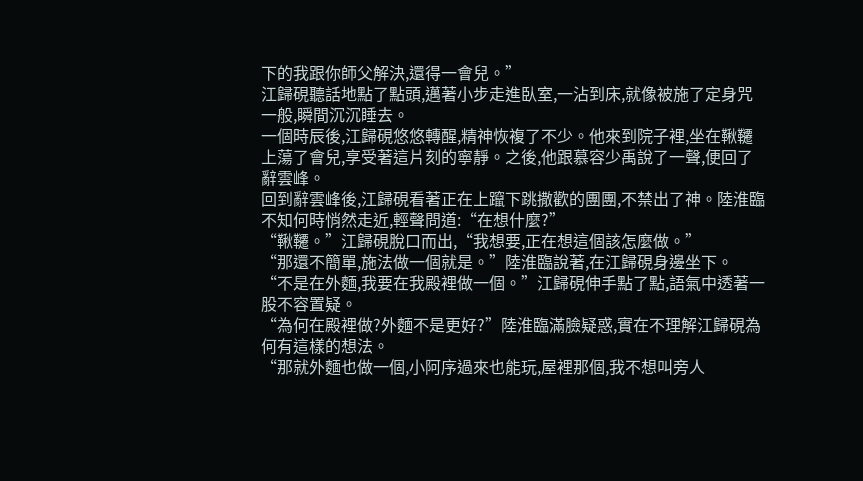下的我跟你師父解決,還得一會兒。”
江歸硯聽話地點了點頭,邁著小步走進臥室,一沾到床,就像被施了定身咒一般,瞬間沉沉睡去。
一個時辰後,江歸硯悠悠轉醒,精神恢複了不少。他來到院子裡,坐在鞦韆上蕩了會兒,享受著這片刻的寧靜。之後,他跟慕容少禹說了一聲,便回了辭雲峰。
回到辭雲峰後,江歸硯看著正在上躥下跳撒歡的團團,不禁出了神。陸淮臨不知何時悄然走近,輕聲問道:“在想什麼?”
“鞦韆。”江歸硯脫口而出,“我想要,正在想這個該怎麼做。”
“那還不簡單,施法做一個就是。”陸淮臨說著,在江歸硯身邊坐下。
“不是在外麵,我要在我殿裡做一個。”江歸硯伸手點了點,語氣中透著一股不容置疑。
“為何在殿裡做?外麵不是更好?”陸淮臨滿臉疑惑,實在不理解江歸硯為何有這樣的想法。
“那就外麵也做一個,小阿序過來也能玩,屋裡那個,我不想叫旁人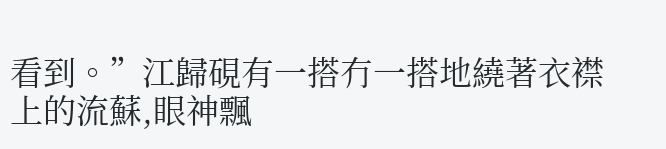看到。”江歸硯有一搭冇一搭地繞著衣襟上的流蘇,眼神飄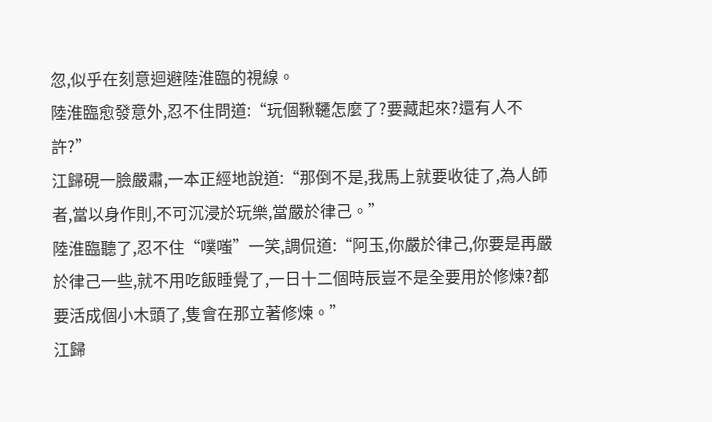忽,似乎在刻意迴避陸淮臨的視線。
陸淮臨愈發意外,忍不住問道:“玩個鞦韆怎麼了?要藏起來?還有人不許?”
江歸硯一臉嚴肅,一本正經地說道:“那倒不是,我馬上就要收徒了,為人師者,當以身作則,不可沉浸於玩樂,當嚴於律己。”
陸淮臨聽了,忍不住“噗嗤”一笑,調侃道:“阿玉,你嚴於律己,你要是再嚴於律己一些,就不用吃飯睡覺了,一日十二個時辰豈不是全要用於修煉?都要活成個小木頭了,隻會在那立著修煉。”
江歸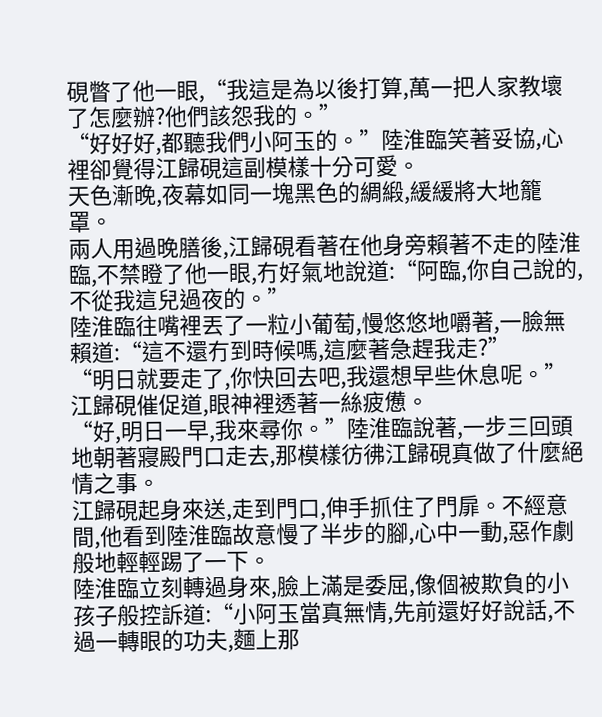硯瞥了他一眼,“我這是為以後打算,萬一把人家教壞了怎麼辦?他們該怨我的。”
“好好好,都聽我們小阿玉的。”陸淮臨笑著妥協,心裡卻覺得江歸硯這副模樣十分可愛。
天色漸晚,夜幕如同一塊黑色的綢緞,緩緩將大地籠罩。
兩人用過晚膳後,江歸硯看著在他身旁賴著不走的陸淮臨,不禁瞪了他一眼,冇好氣地說道:“阿臨,你自己說的,不從我這兒過夜的。”
陸淮臨往嘴裡丟了一粒小葡萄,慢悠悠地嚼著,一臉無賴道:“這不還冇到時候嗎,這麼著急趕我走?”
“明日就要走了,你快回去吧,我還想早些休息呢。”江歸硯催促道,眼神裡透著一絲疲憊。
“好,明日一早,我來尋你。”陸淮臨說著,一步三回頭地朝著寢殿門口走去,那模樣彷彿江歸硯真做了什麼絕情之事。
江歸硯起身來送,走到門口,伸手抓住了門扉。不經意間,他看到陸淮臨故意慢了半步的腳,心中一動,惡作劇般地輕輕踢了一下。
陸淮臨立刻轉過身來,臉上滿是委屈,像個被欺負的小孩子般控訴道:“小阿玉當真無情,先前還好好說話,不過一轉眼的功夫,麵上那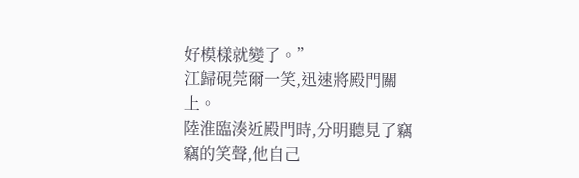好模樣就變了。”
江歸硯莞爾一笑,迅速將殿門關上。
陸淮臨湊近殿門時,分明聽見了竊竊的笑聲,他自己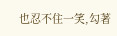也忍不住一笑,勾著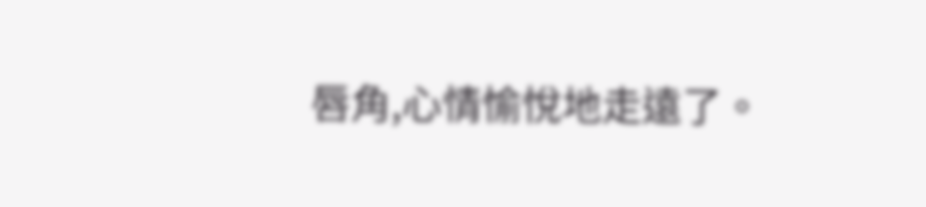唇角,心情愉悅地走遠了。